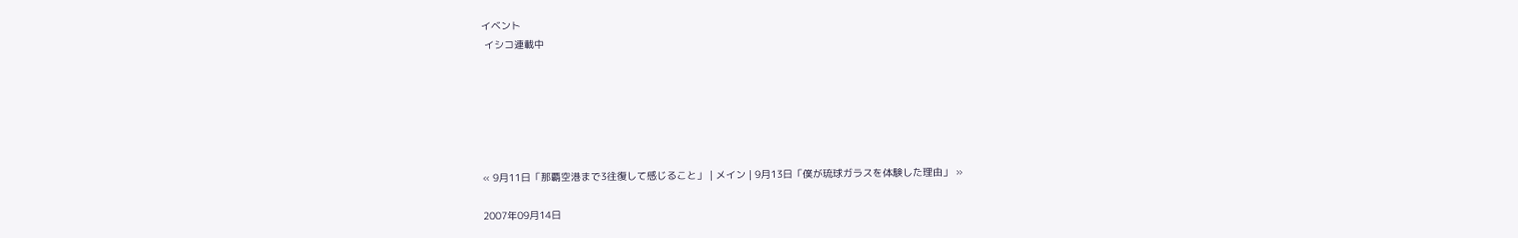イベント
 イシコ連載中






« 9月11日「那覇空港まで3往復して感じること」 | メイン | 9月13日「僕が琉球ガラスを体験した理由」 »

2007年09月14日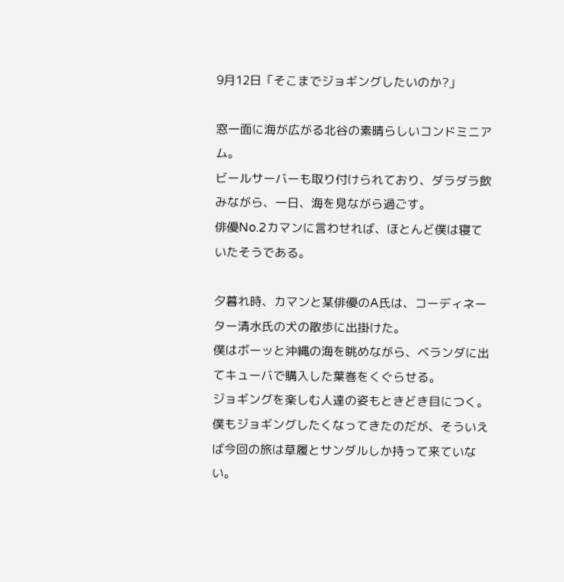9月12日「そこまでジョギングしたいのか?」

窓一面に海が広がる北谷の素晴らしいコンドミニアム。
ビールサーバーも取り付けられており、ダラダラ飲みながら、一日、海を見ながら過ごす。
俳優No.2カマンに言わせれば、ほとんど僕は寝ていたそうである。

夕暮れ時、カマンと某俳優のA氏は、コーディネーター清水氏の犬の散歩に出掛けた。
僕はボーッと沖縄の海を眺めながら、ベランダに出てキューバで購入した葉巻をくぐらせる。
ジョギングを楽しむ人達の姿もときどき目につく。
僕もジョギングしたくなってきたのだが、そういえば今回の旅は草履とサンダルしか持って来ていない。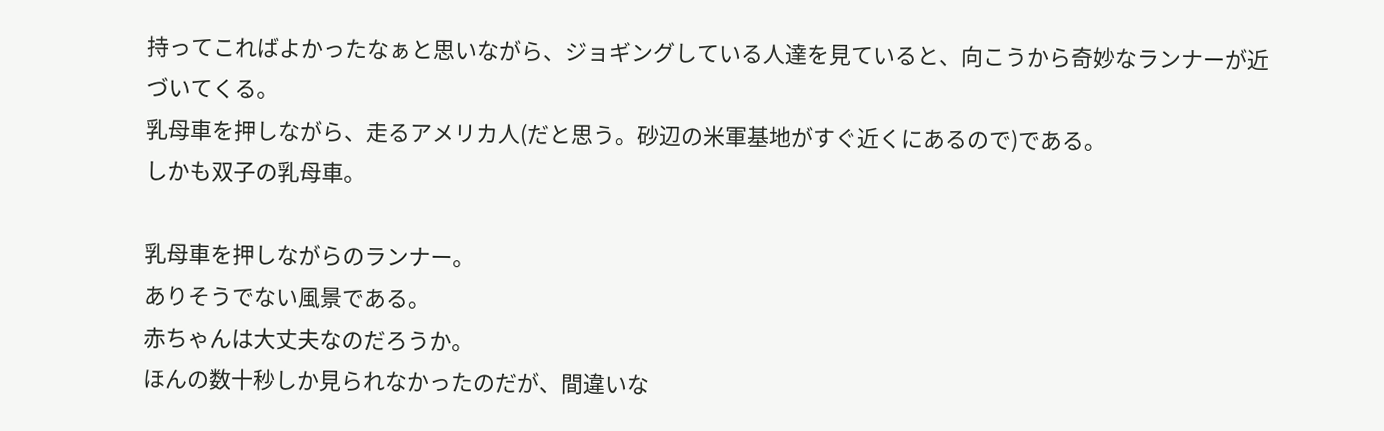持ってこればよかったなぁと思いながら、ジョギングしている人達を見ていると、向こうから奇妙なランナーが近づいてくる。
乳母車を押しながら、走るアメリカ人(だと思う。砂辺の米軍基地がすぐ近くにあるので)である。
しかも双子の乳母車。

乳母車を押しながらのランナー。
ありそうでない風景である。
赤ちゃんは大丈夫なのだろうか。
ほんの数十秒しか見られなかったのだが、間違いな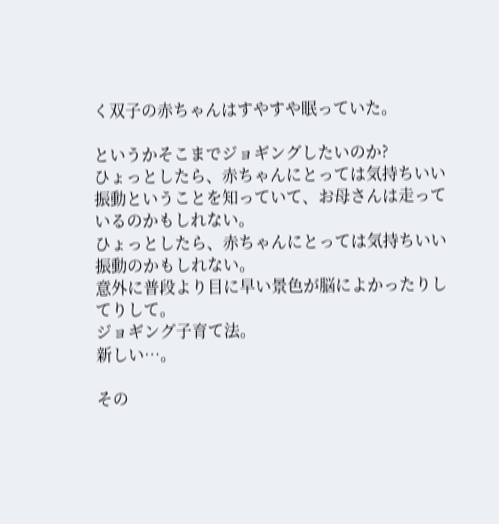く双子の赤ちゃんはすやすや眠っていた。

というかそこまでジョギングしたいのか?
ひょっとしたら、赤ちゃんにとっては気持ちいい振動ということを知っていて、お母さんは走っているのかもしれない。
ひょっとしたら、赤ちゃんにとっては気持ちいい振動のかもしれない。
意外に普段より目に早い景色が脳によかったりしてりして。
ジョギング子育て法。
新しい…。

その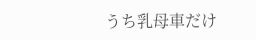うち乳母車だけ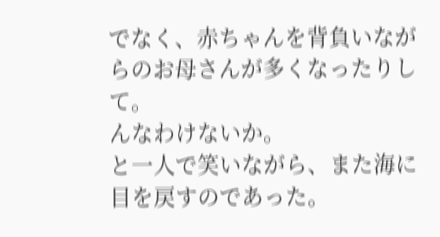でなく、赤ちゃんを背負いながらのお母さんが多くなったりして。
んなわけないか。
と一人で笑いながら、また海に目を戻すのであった。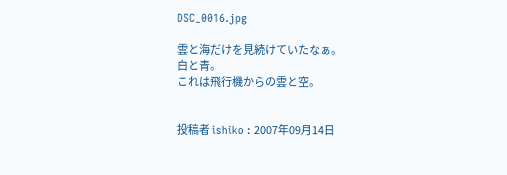DSC_0016.jpg

雲と海だけを見続けていたなぁ。
白と青。
これは飛行機からの雲と空。


投稿者 ishiko : 2007年09月14日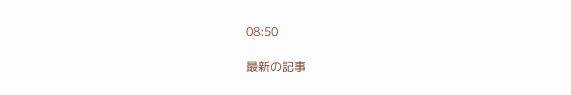08:50

最新の記事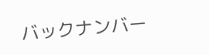バックナンバー